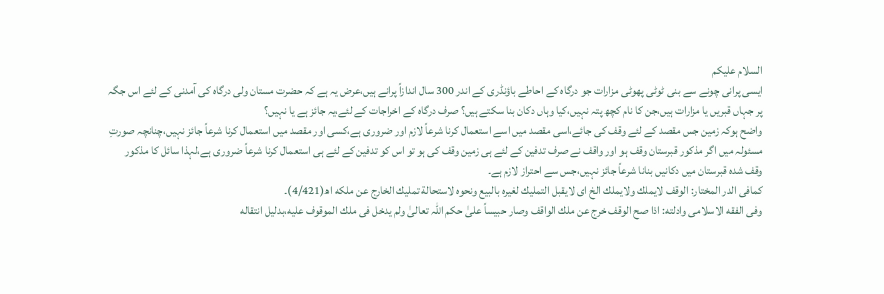السلام علیکم
ایسی پرانی چونے سے بنی ٹوٹی پھوٹی مزارات جو درگاہ کے احاطے باؤنڈری کے اندر 300 سال اندازاً پرانے ہیں،عرض یہ ہے کہ حضرت مستان ولی درگاہ کی آمدنی کے لئے اس جگہ پر جہاں قبریں یا مزارات ہیں،جن کا نام کچھ پتہ نہیں،کیا وہاں دکان بنا سکتے ہیں؟ صرف درگاہ کے اخراجات کے لئے،یہ جائز ہے یا نہیں؟
واضح ہوکہ زمین جس مقصد کے لئے وقف کی جائے،اسی مقصد میں اسے استعمال کرنا شرعاً لازم اور ضروری ہے،کسی اور مقصد میں استعمال کرنا شرعاً جائز نہیں،چنانچہ صورتِ مسئولہ میں اگر مذکور قبرستان وقف ہو اور واقف نے صرف تدفین کے لئے ہی زمین وقف کی ہو تو اس کو تدفین کے لئے ہی استعمال کرنا شرعاً ضروری ہے،لہذا سائل کا مذکور وقف شدہ قبرستان میں دکانیں بنانا شرعاً جائز نہیں،جس سے احتراز لازم ہے۔
کمافی الدر المختار: الوقف لایملك ولایملك الخ ای لایقبل التملیك لغیرہ بالبیع ونحوہ لاستحالة تملیك الخارج عن ملکه اھ(4/421)۔
وفی الفقه الاسلامی وادلته: اذا صح الوقف خرج عن ملك الواقف وصار حبیساً علیٰ حکم اللہ تعالیٰ ولم یدخل فی ملك الموقوف علیه،بدلیل انتقاله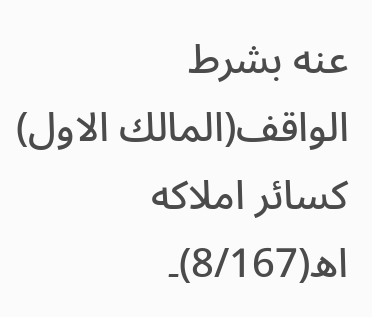عنه بشرط الواقف(المالك الاول) کسائر املاکه اھ(8/167)۔